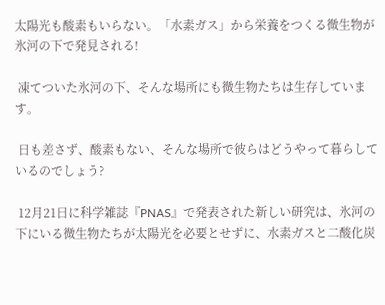太陽光も酸素もいらない。「水素ガス」から栄養をつくる微生物が氷河の下で発見される!

 凍てついた氷河の下、そんな場所にも微生物たちは生存しています。

 日も差さず、酸素もない、そんな場所で彼らはどうやって暮らしているのでしょう?

 12月21日に科学雑誌『PNAS』で発表された新しい研究は、氷河の下にいる微生物たちが太陽光を必要とせずに、水素ガスと二酸化炭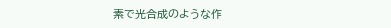素で光合成のような作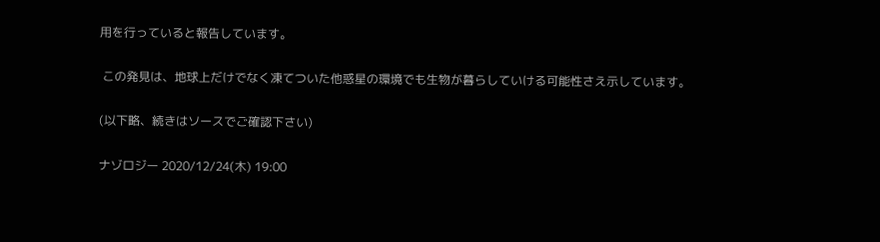用を行っていると報告しています。

 この発見は、地球上だけでなく凍てついた他惑星の環境でも生物が暮らしていける可能性さえ示しています。

(以下略、続きはソースでご確認下さい)

ナゾロジー 2020/12/24(木) 19:00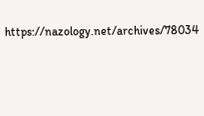https://nazology.net/archives/78034